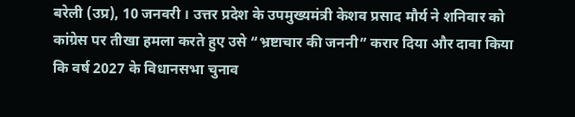बरेली (उप्र), 10 जनवरी । उत्तर प्रदेश के उपमुख्यमंत्री केशव प्रसाद मौर्य ने शनिवार को कांग्रेस पर तीखा हमला करते हुए उसे “भ्रष्टाचार की जननी” करार दिया और दावा किया कि वर्ष 2027 के विधानसभा चुनाव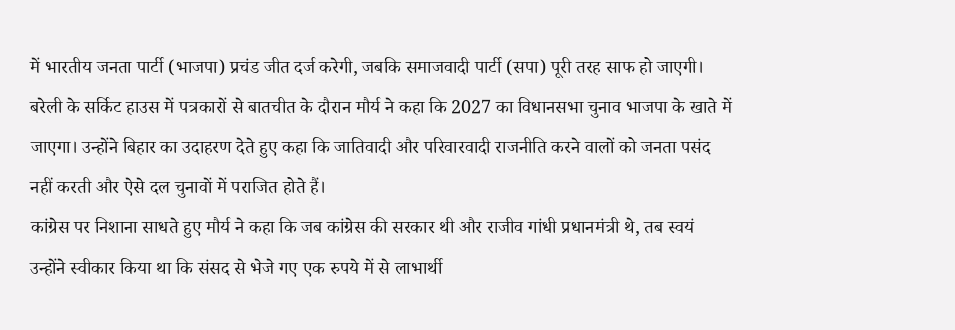में भारतीय जनता पार्टी (भाजपा) प्रचंड जीत दर्ज करेगी, जबकि समाजवादी पार्टी (सपा) पूरी तरह साफ हो जाएगी।
बरेली के सर्किट हाउस में पत्रकारों से बातचीत के दौरान मौर्य ने कहा कि 2027 का विधानसभा चुनाव भाजपा के खाते में जाएगा। उन्होंने बिहार का उदाहरण देते हुए कहा कि जातिवादी और परिवारवादी राजनीति करने वालों को जनता पसंद नहीं करती और ऐसे दल चुनावों में पराजित होते हैं।
कांग्रेस पर निशाना साधते हुए मौर्य ने कहा कि जब कांग्रेस की सरकार थी और राजीव गांधी प्रधानमंत्री थे, तब स्वयं उन्होंने स्वीकार किया था कि संसद से भेजे गए एक रुपये में से लाभार्थी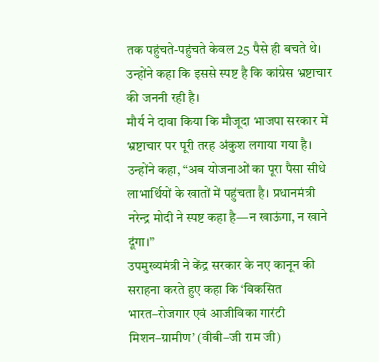तक पहुंचते-पहुंचते केवल 25 पैसे ही बचते थे। उन्होंने कहा कि इससे स्पष्ट है कि कांग्रेस भ्रष्टाचार की जननी रही है।
मौर्य ने दावा किया कि मौजूदा भाजपा सरकार में भ्रष्टाचार पर पूरी तरह अंकुश लगाया गया है। उन्होंने कहा, “अब योजनाओं का पूरा पैसा सीधे लाभार्थियों के खातों में पहुंचता है। प्रधानमंत्री नरेन्द्र मोदी ने स्पष्ट कहा है—न खाऊंगा, न खाने दूंगा।”
उपमुख्यमंत्री ने केंद्र सरकार के नए कानून की सराहना करते हुए कहा कि ‘विकसित भारत–रोजगार एवं आजीविका गारंटी मिशन–ग्रामीण’ (वीबी–जी राम जी)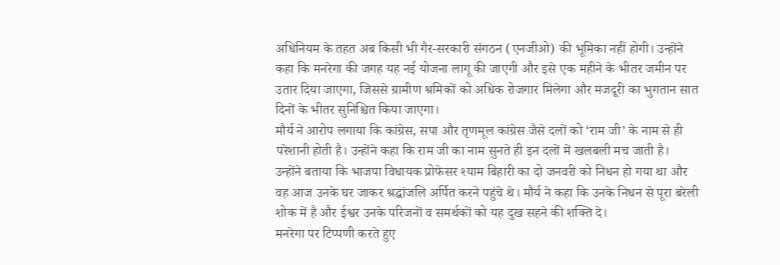अधिनियम के तहत अब किसी भी गैर-सरकारी संगठन (एनजीओ) की भूमिका नहीं होगी। उन्होंने कहा कि मनरेगा की जगह यह नई योजना लागू की जाएगी और इसे एक महीने के भीतर जमीन पर उतार दिया जाएगा, जिससे ग्रामीण श्रमिकों को अधिक रोजगार मिलेगा और मजदूरी का भुगतान सात दिनों के भीतर सुनिश्चित किया जाएगा।
मौर्य ने आरोप लगाया कि कांग्रेस, सपा और तृणमूल कांग्रेस जैसे दलों को ‘राम जी’ के नाम से ही परेशानी होती है। उन्होंने कहा कि राम जी का नाम सुनते ही इन दलों में खलबली मच जाती है।
उन्होंने बताया कि भाजपा विधायक प्रोफेसर श्याम बिहारी का दो जनवरी को निधन हो गया था और वह आज उनके घर जाकर श्रद्धांजलि अर्पित करने पहुंचे थे। मौर्य ने कहा कि उनके निधन से पूरा बरेली शोक में है और ईश्वर उनके परिजनों व समर्थकों को यह दुख सहने की शक्ति दे।
मनरेगा पर टिप्पणी करते हुए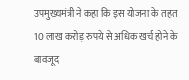उपमुख्यमंत्री ने कहा कि इस योजना के तहत 10 लाख करोड़ रुपये से अधिक खर्च होने के बावजूद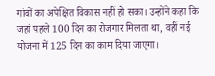गांवों का अपेक्षित विकास नहीं हो सका। उन्होंने कहा कि जहां पहले 100 दिन का रोजगार मिलता था, वहीं नई योजना में 125 दिन का काम दिया जाएगा।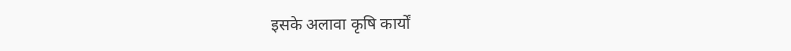इसके अलावा कृषि कार्यों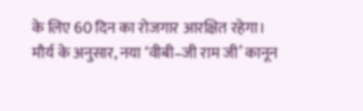के लिए 60 दिन का रोजगार आरक्षित रहेगा।
मौर्य के अनुसार, नया ‘वीबी–जी राम जी’ कानून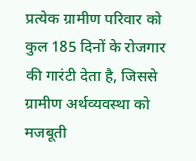प्रत्येक ग्रामीण परिवार को कुल 185 दिनों के रोजगार की गारंटी देता है, जिससे ग्रामीण अर्थव्यवस्था को मजबूती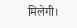मिलेगी।